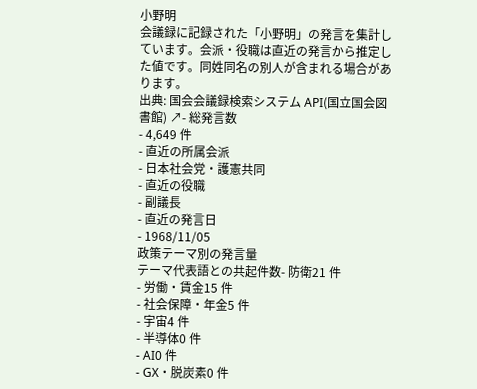小野明
会議録に記録された「小野明」の発言を集計しています。会派・役職は直近の発言から推定した値です。同姓同名の別人が含まれる場合があります。
出典: 国会会議録検索システム API(国立国会図書館) ↗- 総発言数
- 4,649 件
- 直近の所属会派
- 日本社会党・護憲共同
- 直近の役職
- 副議長
- 直近の発言日
- 1968/11/05
政策テーマ別の発言量
テーマ代表語との共起件数- 防衛21 件
- 労働・賃金15 件
- 社会保障・年金5 件
- 宇宙4 件
- 半導体0 件
- AI0 件
- GX・脱炭素0 件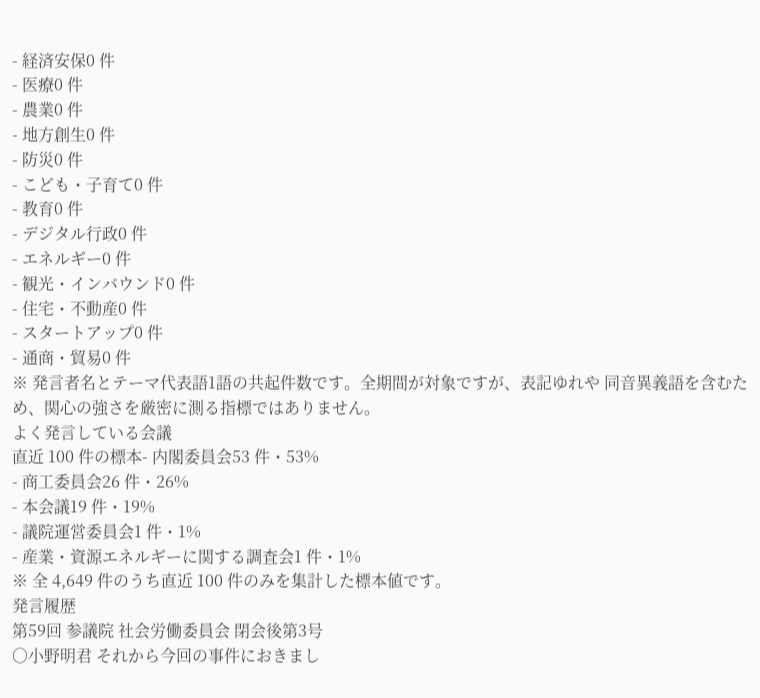- 経済安保0 件
- 医療0 件
- 農業0 件
- 地方創生0 件
- 防災0 件
- こども・子育て0 件
- 教育0 件
- デジタル行政0 件
- エネルギー0 件
- 観光・インバウンド0 件
- 住宅・不動産0 件
- スタートアップ0 件
- 通商・貿易0 件
※ 発言者名とテーマ代表語1語の共起件数です。全期間が対象ですが、表記ゆれや 同音異義語を含むため、関心の強さを厳密に測る指標ではありません。
よく発言している会議
直近 100 件の標本- 内閣委員会53 件・53%
- 商工委員会26 件・26%
- 本会議19 件・19%
- 議院運営委員会1 件・1%
- 産業・資源エネルギーに関する調査会1 件・1%
※ 全 4,649 件のうち直近 100 件のみを集計した標本値です。
発言履歴
第59回 参議院 社会労働委員会 閉会後第3号
○小野明君 それから今回の事件におきまし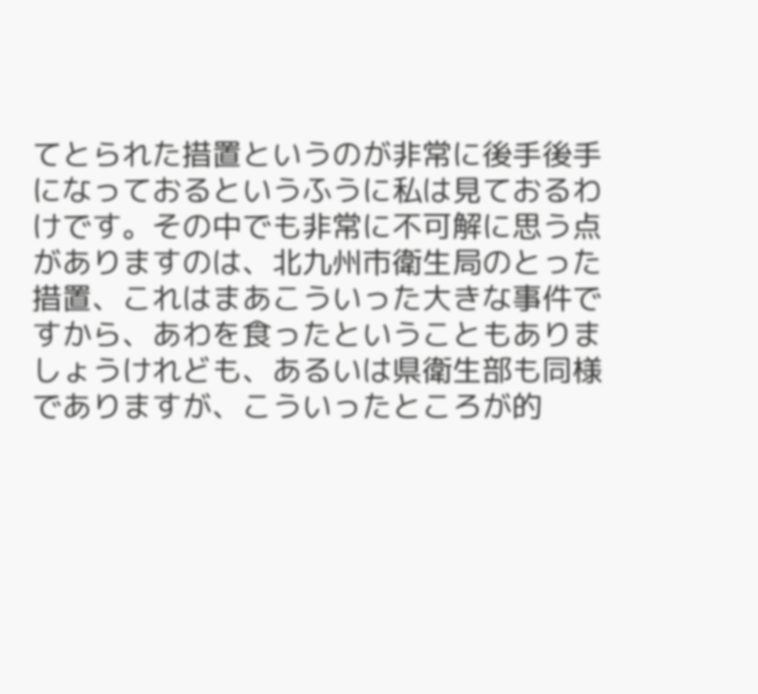てとられた措置というのが非常に後手後手になっておるというふうに私は見ておるわけです。その中でも非常に不可解に思う点がありますのは、北九州市衛生局のとった措置、これはまあこういった大きな事件ですから、あわを食ったということもありましょうけれども、あるいは県衛生部も同様でありますが、こういったところが的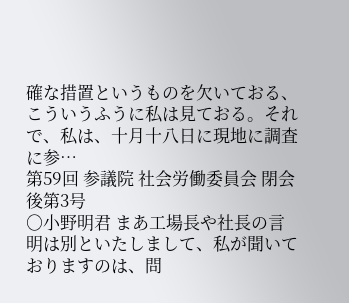確な措置というものを欠いておる、こういうふうに私は見ておる。それで、私は、十月十八日に現地に調査に参…
第59回 参議院 社会労働委員会 閉会後第3号
○小野明君 まあ工場長や社長の言明は別といたしまして、私が聞いておりますのは、問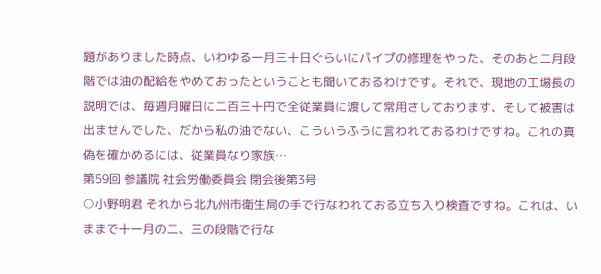題がありました時点、いわゆる一月三十日ぐらいにパイプの修理をやった、そのあと二月段階では油の配給をやめておったということも聞いておるわけです。それで、現地の工場長の説明では、毎週月曜日に二百三十円で全従業員に渡して常用さしております、そして被害は出ませんでした、だから私の油でない、こういうふうに言われておるわけですね。これの真偽を確かめるには、従業員なり家族…
第59回 参議院 社会労働委員会 閉会後第3号
○小野明君 それから北九州市衛生局の手で行なわれておる立ち入り検査ですね。これは、いままで十一月の二、三の段階で行な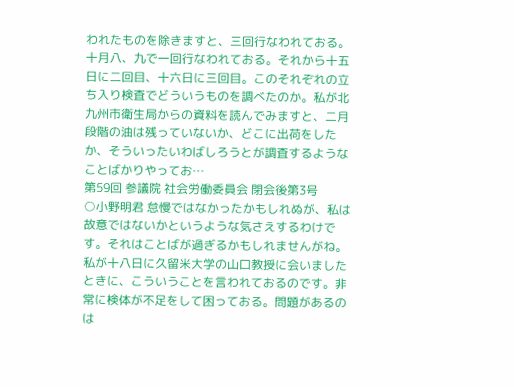われたものを除きますと、三回行なわれておる。十月八、九で一回行なわれておる。それから十五日に二回目、十六日に三回目。このそれぞれの立ち入り検査でどういうものを調べたのか。私が北九州市衛生局からの資料を読んでみますと、二月段階の油は残っていないか、どこに出荷をしたか、そういったいわばしろうとが調査するようなことばかりやってお…
第59回 参議院 社会労働委員会 閉会後第3号
○小野明君 怠慢ではなかったかもしれぬが、私は故意ではないかというような気さえするわけです。それはことばが過ぎるかもしれませんがね。私が十八日に久留米大学の山口教授に会いましたときに、こういうことを言われておるのです。非常に検体が不足をして困っておる。問題があるのは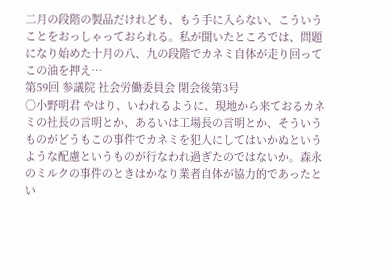二月の段階の製品だけれども、もう手に入らない、こういうことをおっしゃっておられる。私が聞いたところでは、問題になり始めた十月の八、九の段階でカネミ自体が走り回ってこの油を押え…
第59回 参議院 社会労働委員会 閉会後第3号
○小野明君 やはり、いわれるように、現地から来ておるカネミの社長の言明とか、あるいは工場長の言明とか、そういうものがどうもこの事件でカネミを犯人にしてはいかぬというような配慮というものが行なわれ過ぎたのではないか。森永のミルクの事件のときはかなり業者自体が協力的であったとい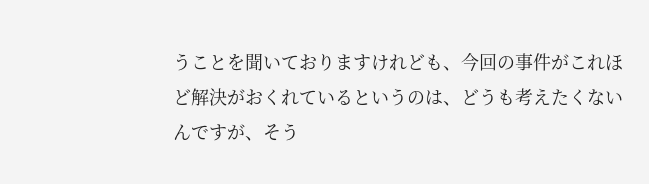うことを聞いておりますけれども、今回の事件がこれほど解決がおくれているというのは、どうも考えたくないんですが、そう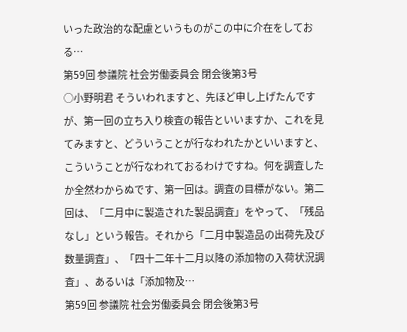いった政治的な配慮というものがこの中に介在をしておる…
第59回 参議院 社会労働委員会 閉会後第3号
○小野明君 そういわれますと、先ほど申し上げたんですが、第一回の立ち入り検査の報告といいますか、これを見てみますと、どういうことが行なわれたかといいますと、こういうことが行なわれておるわけですね。何を調査したか全然わからぬです、第一回は。調査の目標がない。第二回は、「二月中に製造された製品調査」をやって、「残品なし」という報告。それから「二月中製造品の出荷先及び数量調査」、「四十二年十二月以降の添加物の入荷状況調査」、あるいは「添加物及…
第59回 参議院 社会労働委員会 閉会後第3号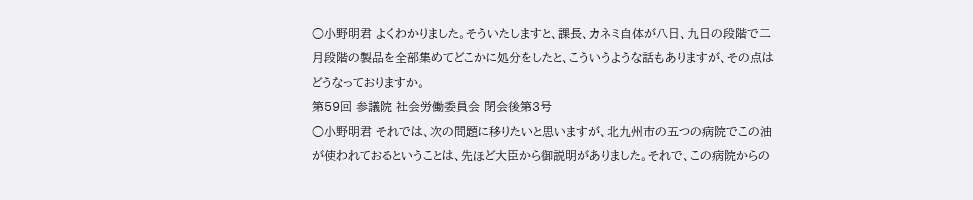○小野明君 よくわかりました。そういたしますと、課長、カネミ自体が八日、九日の段階で二月段階の製品を全部集めてどこかに処分をしたと、こういうような話もありますが、その点はどうなっておりますか。
第59回 参議院 社会労働委員会 閉会後第3号
○小野明君 それでは、次の問題に移りたいと思いますが、北九州市の五つの病院でこの油が使われておるということは、先ほど大臣から御説明がありました。それで、この病院からの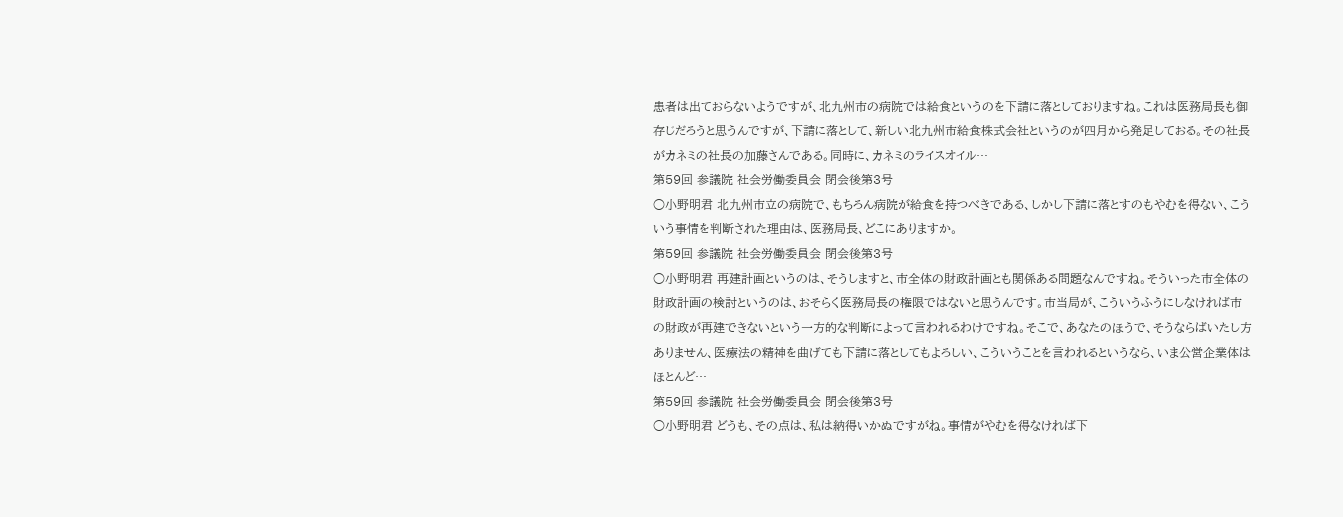患者は出ておらないようですが、北九州市の病院では給食というのを下請に落としておりますね。これは医務局長も御存じだろうと思うんですが、下請に落として、新しい北九州市給食株式会社というのが四月から発足しておる。その社長がカネミの社長の加藤さんである。同時に、カネミのライスオイル…
第59回 参議院 社会労働委員会 閉会後第3号
○小野明君 北九州市立の病院で、もちろん病院が給食を持つべきである、しかし下請に落とすのもやむを得ない、こういう事情を判断された理由は、医務局長、どこにありますか。
第59回 参議院 社会労働委員会 閉会後第3号
○小野明君 再建計画というのは、そうしますと、市全体の財政計画とも関係ある問題なんですね。そういった市全体の財政計画の検討というのは、おそらく医務局長の権限ではないと思うんです。市当局が、こういうふうにしなければ市の財政が再建できないという一方的な判断によって言われるわけですね。そこで、あなたのほうで、そうならばいたし方ありません、医療法の精神を曲げても下請に落としてもよろしい、こういうことを言われるというなら、いま公営企業体はほとんど…
第59回 参議院 社会労働委員会 閉会後第3号
○小野明君 どうも、その点は、私は納得いかぬですがね。事情がやむを得なければ下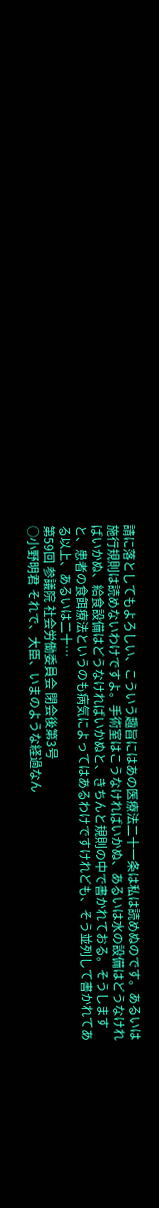請に落としてもよろしい、こういう趣旨にはあの医療法二十一条は私は読めぬのです。あるいは施行規則は読めないわけですよ。手術室はこうなければいかぬ、あるいは水の設備はどうなければいかぬ、給食設備はどうなければいかぬと、きちんと規則の中で書かれておる。そうしますと、患者の食餌療法というのも病気によってはあるわけですけれども、そう並列して書かれてある以上、あるいは二十…
第59回 参議院 社会労働委員会 閉会後第3号
○小野明君 それで、大臣、いまのような経過なん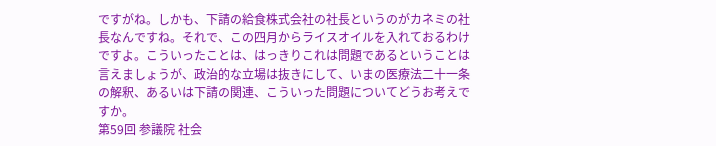ですがね。しかも、下請の給食株式会社の社長というのがカネミの社長なんですね。それで、この四月からライスオイルを入れておるわけですよ。こういったことは、はっきりこれは問題であるということは言えましょうが、政治的な立場は抜きにして、いまの医療法二十一条の解釈、あるいは下請の関連、こういった問題についてどうお考えですか。
第59回 参議院 社会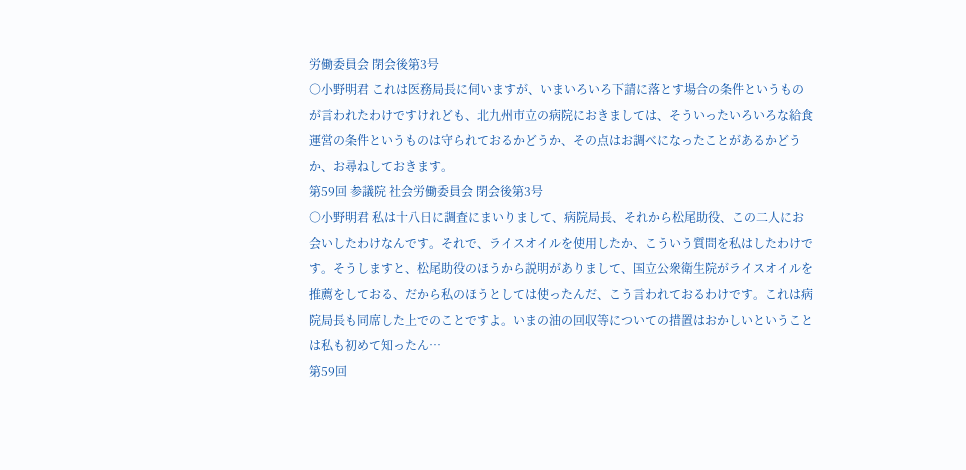労働委員会 閉会後第3号
○小野明君 これは医務局長に伺いますが、いまいろいろ下請に落とす場合の条件というものが言われたわけですけれども、北九州市立の病院におきましては、そういったいろいろな給食運営の条件というものは守られておるかどうか、その点はお調べになったことがあるかどうか、お尋ねしておきます。
第59回 参議院 社会労働委員会 閉会後第3号
○小野明君 私は十八日に調査にまいりまして、病院局長、それから松尾助役、この二人にお会いしたわけなんです。それで、ライスオイルを使用したか、こういう質問を私はしたわけです。そうしますと、松尾助役のほうから説明がありまして、国立公衆衛生院がライスオイルを推薦をしておる、だから私のほうとしては使ったんだ、こう言われておるわけです。これは病院局長も同席した上でのことですよ。いまの油の回収等についての措置はおかしいということは私も初めて知ったん…
第59回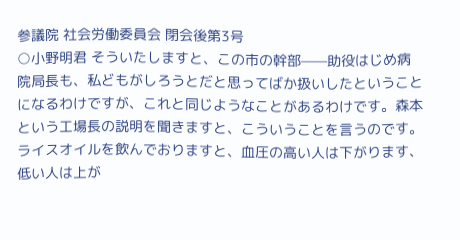参議院 社会労働委員会 閉会後第3号
○小野明君 そういたしますと、この市の幹部——助役はじめ病院局長も、私どもがしろうとだと思ってばか扱いしたということになるわけですが、これと同じようなことがあるわけです。森本という工場長の説明を聞きますと、こういうことを言うのです。ライスオイルを飲んでおりますと、血圧の高い人は下がります、低い人は上が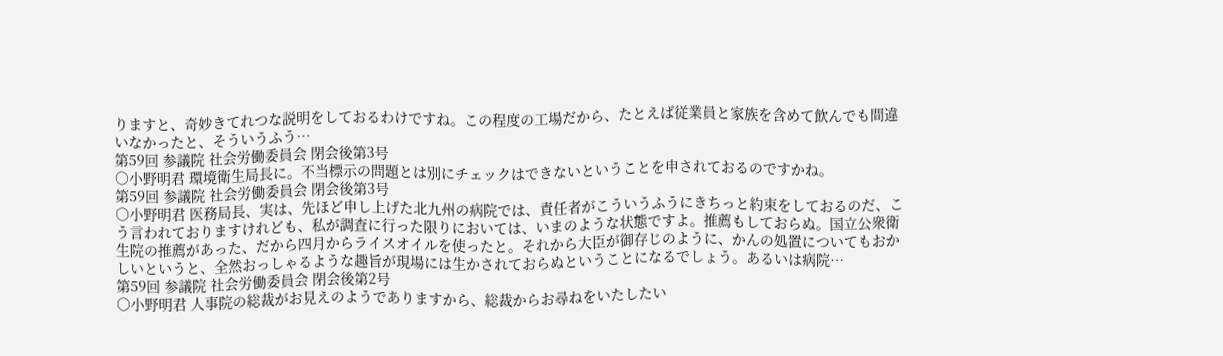りますと、奇妙きてれつな説明をしておるわけですね。この程度の工場だから、たとえば従業員と家族を含めて飲んでも間違いなかったと、そういうふう…
第59回 参議院 社会労働委員会 閉会後第3号
○小野明君 環境衛生局長に。不当標示の問題とは別にチェックはできないということを申されておるのですかね。
第59回 参議院 社会労働委員会 閉会後第3号
○小野明君 医務局長、実は、先ほど申し上げた北九州の病院では、責任者がこういうふうにきちっと約束をしておるのだ、こう言われておりますけれども、私が調査に行った限りにおいては、いまのような状態ですよ。推薦もしておらぬ。国立公衆衛生院の推薦があった、だから四月からライスオイルを使ったと。それから大臣が御存じのように、かんの処置についてもおかしいというと、全然おっしゃるような趣旨が現場には生かされておらぬということになるでしょう。あるいは病院…
第59回 参議院 社会労働委員会 閉会後第2号
○小野明君 人事院の総裁がお見えのようでありますから、総裁からお尋ねをいたしたい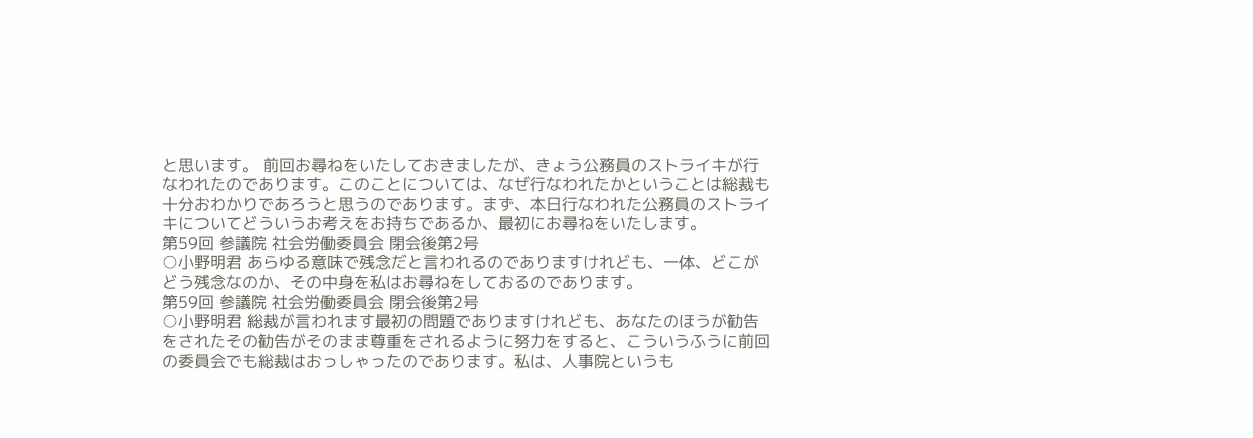と思います。 前回お尋ねをいたしておきましたが、きょう公務員のストライキが行なわれたのであります。このことについては、なぜ行なわれたかということは総裁も十分おわかりであろうと思うのであります。まず、本日行なわれた公務員のストライキについてどういうお考えをお持ちであるか、最初にお尋ねをいたします。
第59回 参議院 社会労働委員会 閉会後第2号
○小野明君 あらゆる意味で残念だと言われるのでありますけれども、一体、どこがどう残念なのか、その中身を私はお尋ねをしておるのであります。
第59回 参議院 社会労働委員会 閉会後第2号
○小野明君 総裁が言われます最初の問題でありますけれども、あなたのほうが勧告をされたその勧告がそのまま尊重をされるように努力をすると、こういうふうに前回の委員会でも総裁はおっしゃったのであります。私は、人事院というも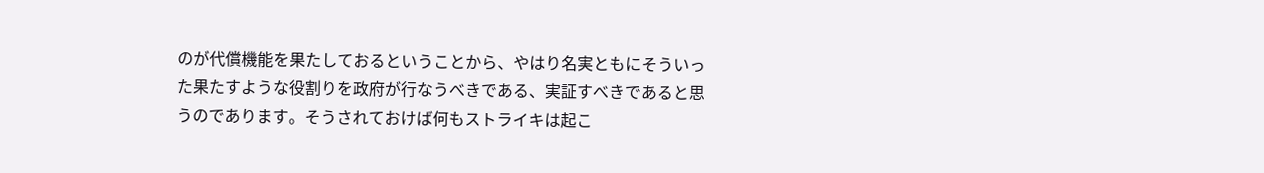のが代償機能を果たしておるということから、やはり名実ともにそういった果たすような役割りを政府が行なうべきである、実証すべきであると思うのであります。そうされておけば何もストライキは起こ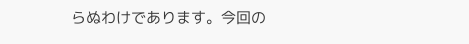らぬわけであります。今回の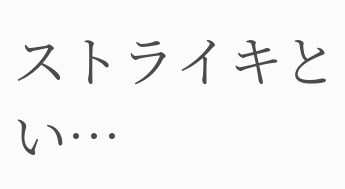ストライキとい…